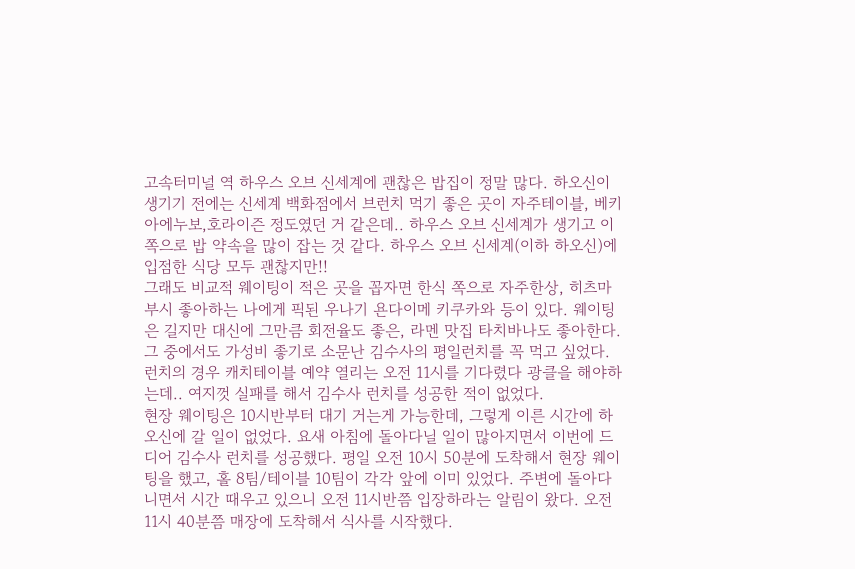고속터미널 역 하우스 오브 신세계에 괜찮은 밥집이 정말 많다. 하오신이 생기기 전에는 신세계 백화점에서 브런치 먹기 좋은 곳이 자주테이블, 베키아에누보,호라이즌 정도였던 거 같은데.. 하우스 오브 신세계가 생기고 이쪽으로 밥 약속을 많이 잡는 것 같다. 하우스 오브 신세계(이하 하오신)에 입점한 식당 모두 괜찮지만!!
그래도 비교적 웨이팅이 적은 곳을 꼽자면 한식 쪽으로 자주한상, 히츠마부시 좋아하는 나에게 픽된 우나기 욘다이메 키쿠카와 등이 있다. 웨이팅은 길지만 대신에 그만큼 회전율도 좋은, 라멘 맛집 타치바나도 좋아한다.
그 중에서도 가성비 좋기로 소문난 김수사의 평일런치를 꼭 먹고 싶었다. 런치의 경우 캐치테이블 예약 열리는 오전 11시를 기다렸다 광클을 해야하는데.. 여지껏 실패를 해서 김수사 런치를 성공한 적이 없었다.
현장 웨이팅은 10시반부터 대기 거는게 가능한데, 그렇게 이른 시간에 하오신에 갈 일이 없었다. 요새 아침에 돌아다닐 일이 많아지면서 이번에 드디어 김수사 런치를 성공했다. 평일 오전 10시 50분에 도착해서 현장 웨이팅을 했고, 홀 8팀/테이블 10팀이 각각 앞에 이미 있었다. 주변에 돌아다니면서 시간 때우고 있으니 오전 11시반쯤 입장하라는 알림이 왔다. 오전 11시 40분쯤 매장에 도착해서 식사를 시작했다.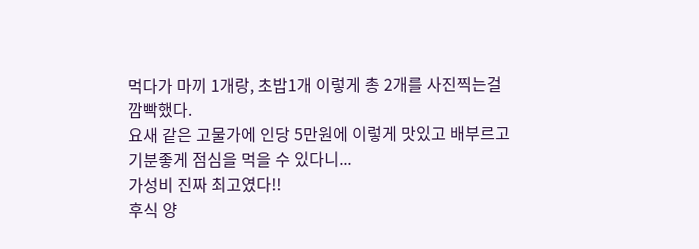먹다가 마끼 1개랑, 초밥1개 이렇게 총 2개를 사진찍는걸 깜빡했다.
요새 같은 고물가에 인당 5만원에 이렇게 맛있고 배부르고 기분좋게 점심을 먹을 수 있다니...
가성비 진짜 최고였다!!
후식 양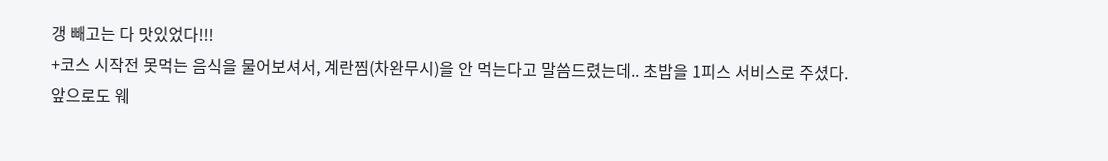갱 빼고는 다 맛있었다!!!
+코스 시작전 못먹는 음식을 물어보셔서, 계란찜(차완무시)을 안 먹는다고 말씀드렸는데.. 초밥을 1피스 서비스로 주셨다.
앞으로도 웨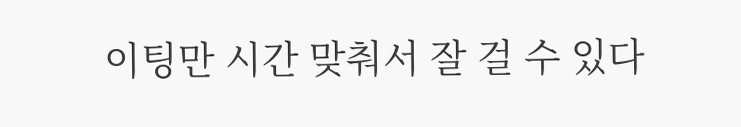이팅만 시간 맞춰서 잘 걸 수 있다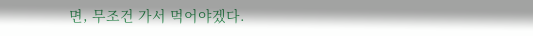면, 무조건 가서 먹어야겠다.